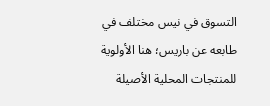التسوق في نيس مختلف في طابعه عن باريس؛ هنا الأولوية للمنتجات المحلية الأصيلة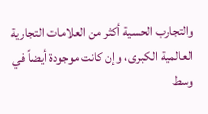والتجارب الحسية أكثر من العلامات التجارية العالمية الكبرى، وإن كانت موجودة أيضاً في وسط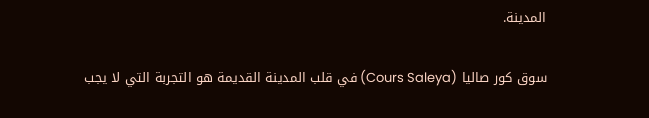المدينة.

سوق كور صاليا (Cours Saleya) في قلب المدينة القديمة هو التجربة التي لا يجب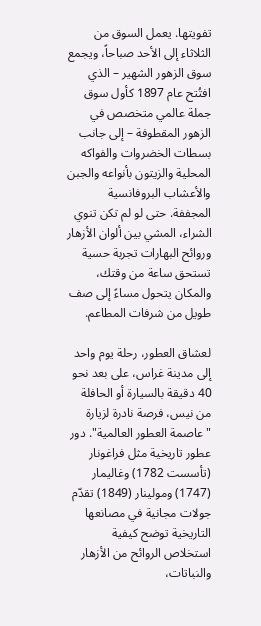تفويتها. يعمل السوق من الثلاثاء إلى الأحد صباحاً، ويجمع سوق الزهور الشهير – الذي افتُتح عام 1897 كأول سوق جملة عالمي متخصص في الزهور المقطوفة – إلى جانب بسطات الخضروات والفواكه المحلية والزيتون بأنواعه والجبن والأعشاب البروفانسية المجففة. حتى لو لم تكن تنوي الشراء، المشي بين ألوان الأزهار وروائح البهارات تجربة حسية تستحق ساعة من وقتك، والمكان يتحول مساءً إلى صف طويل من شرفات المطاعم.

لعشاق العطور، رحلة يوم واحد إلى مدينة غراس، على بعد نحو 40 دقيقة بالسيارة أو الحافلة من نيس، فرصة نادرة لزيارة "عاصمة العطور العالمية". دور عطور تاريخية مثل فراغونار (تأسست 1782) وغاليمار (1747) ومولينار (1849) تقدّم جولات مجانية في مصانعها التاريخية توضح كيفية استخلاص الروائح من الأزهار والنباتات،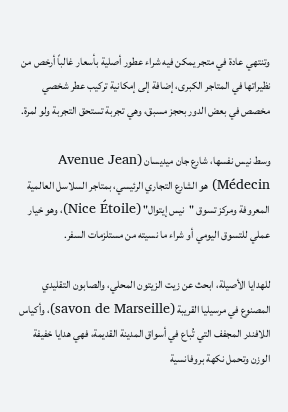وتنتهي عادة في متجر يمكن فيه شراء عطور أصلية بأسعار غالباً أرخص من نظيراتها في المتاجر الكبرى، إضافة إلى إمكانية تركيب عطر شخصي مخصص في بعض الدور بحجز مسبق، وهي تجربة تستحق التجربة ولو لمرة.

وسط نيس نفسها، شارع جان ميديسان (Avenue Jean Médecin) هو الشارع التجاري الرئيسي، بمتاجر السلاسل العالمية المعروفة ومركز تسوق "نيس إيتوال" (Nice Étoile)، وهو خيار عملي للتسوق اليومي أو شراء ما نسيته من مستلزمات السفر.

للهدايا الأصيلة، ابحث عن زيت الزيتون المحلي، والصابون التقليدي المصنوع في مرسيليا القريبة (savon de Marseille)، وأكياس اللافندر المجفف التي تُباع في أسواق المدينة القديمة، فهي هدايا خفيفة الوزن وتحمل نكهة بروفانسية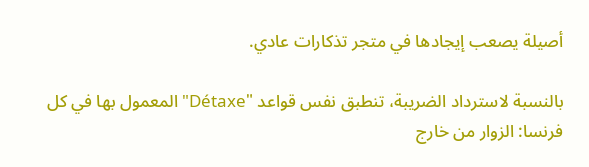أصيلة يصعب إيجادها في متجر تذكارات عادي.

بالنسبة لاسترداد الضريبة، تنطبق نفس قواعد "Détaxe" المعمول بها في كل فرنسا: الزوار من خارج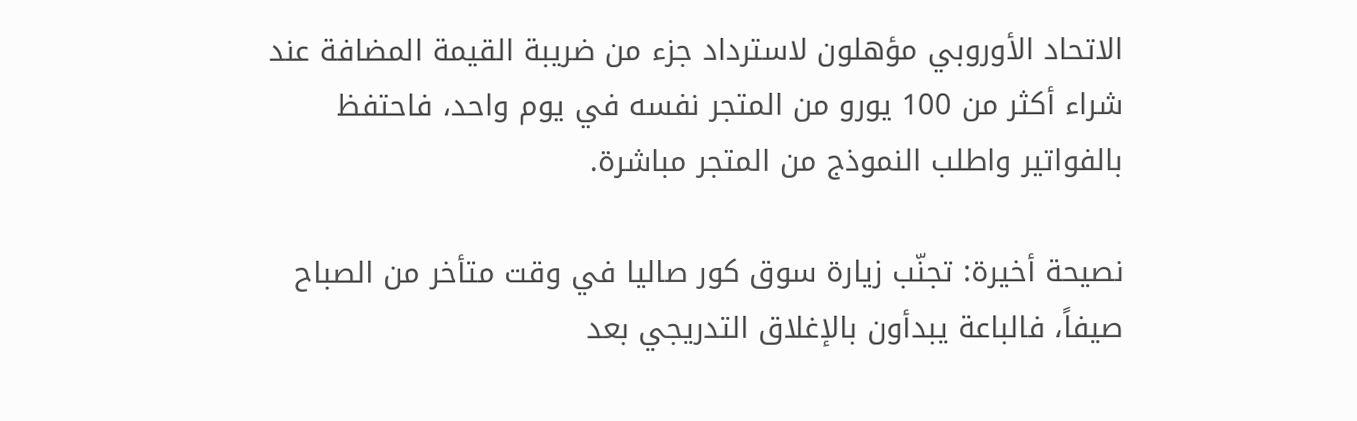الاتحاد الأوروبي مؤهلون لاسترداد جزء من ضريبة القيمة المضافة عند شراء أكثر من 100 يورو من المتجر نفسه في يوم واحد، فاحتفظ بالفواتير واطلب النموذج من المتجر مباشرة.

نصيحة أخيرة: تجنّب زيارة سوق كور صاليا في وقت متأخر من الصباح صيفاً، فالباعة يبدأون بالإغلاق التدريجي بعد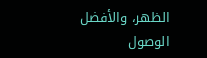الظهر، والأفضل الوصول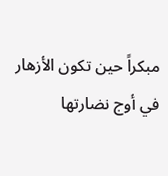مبكراً حين تكون الأزهار في أوج نضارتها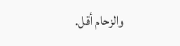والزحام أقل.